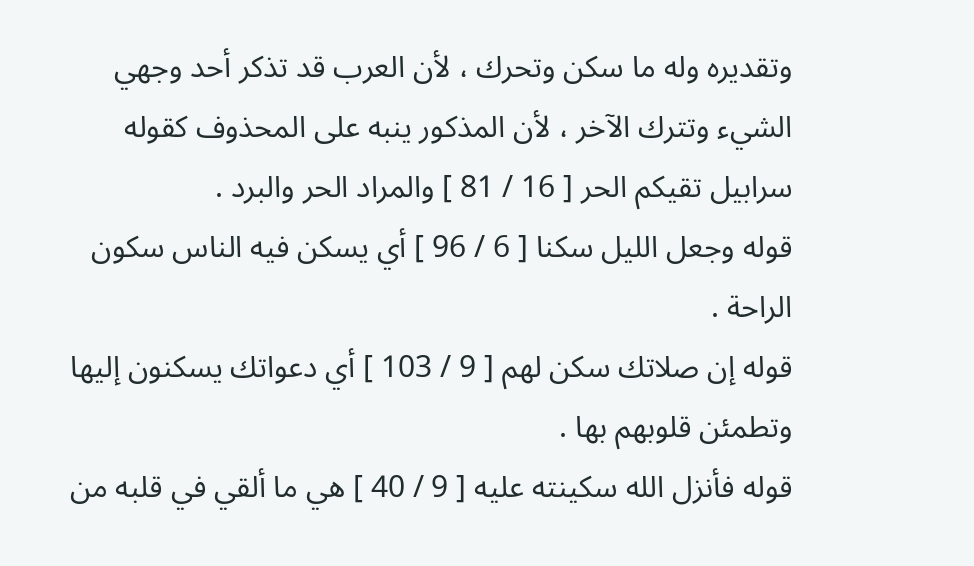وتقديره وله ما سكن وتحرك ، لأن العرب قد تذكر أحد وجهي الشيء وتترك الآخر ، لأن المذكور ينبه على المحذوف كقوله سرابيل تقيكم الحر [ 16 / 81 ] والمراد الحر والبرد .
قوله وجعل الليل سكنا [ 6 / 96 ] أي يسكن فيه الناس سكون الراحة .
قوله إن صلاتك سكن لهم [ 9 / 103 ] أي دعواتك يسكنون إليها وتطمئن قلوبهم بها .
قوله فأنزل الله سكينته عليه [ 9 / 40 ] هي ما ألقي في قلبه من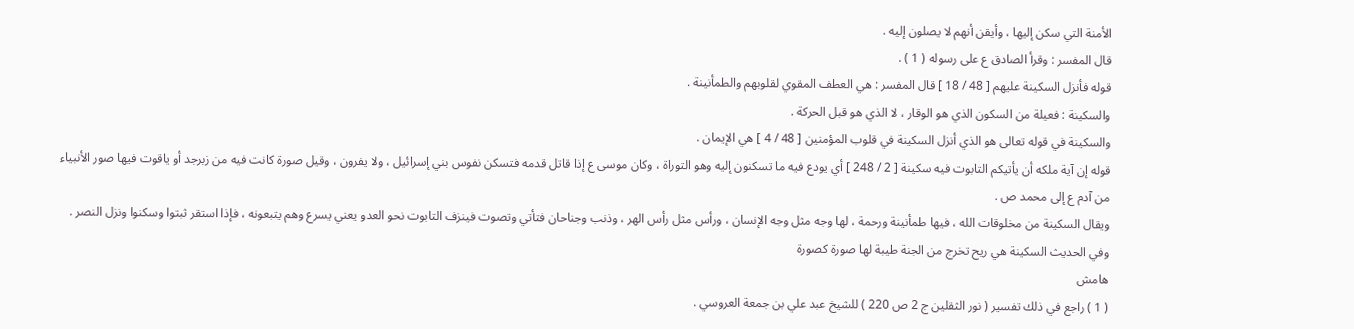الأمنة التي سكن إليها ، وأيقن أنهم لا يصلون إليه .
قال المفسر : وقرأ الصادق ع على رسوله ( 1 ) .
قوله فأنزل السكينة عليهم [ 48 / 18 ] قال المفسر : هي العطف المقوي لقلوبهم والطمأنينة .
والسكينة : فعيلة من السكون الذي هو الوقار ، لا الذي هو قبل الحركة .
والسكينة في قوله تعالى هو الذي أنزل السكينة في قلوب المؤمنين [ 48 / 4 ] هي الإيمان .
قوله إن آية ملكه أن يأتيكم التابوت فيه سكينة [ 2 / 248 ] أي يودع فيه ما تسكنون إليه وهو التوراة ، وكان موسى ع إذا قاتل قدمه فتسكن نفوس بني إسرائيل ، ولا يفرون ، وقيل صورة كانت فيه من زبرجد أو ياقوت فيها صور الأنبياء من آدم ع إلى محمد ص .
ويقال السكينة من مخلوقات الله ، فيها طمأنينة ورحمة ، لها وجه مثل وجه الإنسان ، ورأس مثل رأس الهر ، وذنب وجناحان فتأتي وتصوت فينزف التابوت نحو العدو يعني يسرع وهم يتبعونه ، فإذا استقر ثبتوا وسكنوا ونزل النصر .
وفي الحديث السكينة هي ريح تخرج من الجنة طيبة لها صورة كصورة
هامش
( 1 ) راجع في ذلك تفسير ( نور الثقلين ج 2 ص 220 ) للشيخ عبد علي بن جمعة العروسي .